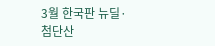3월 한국판 뉴딜·첨단산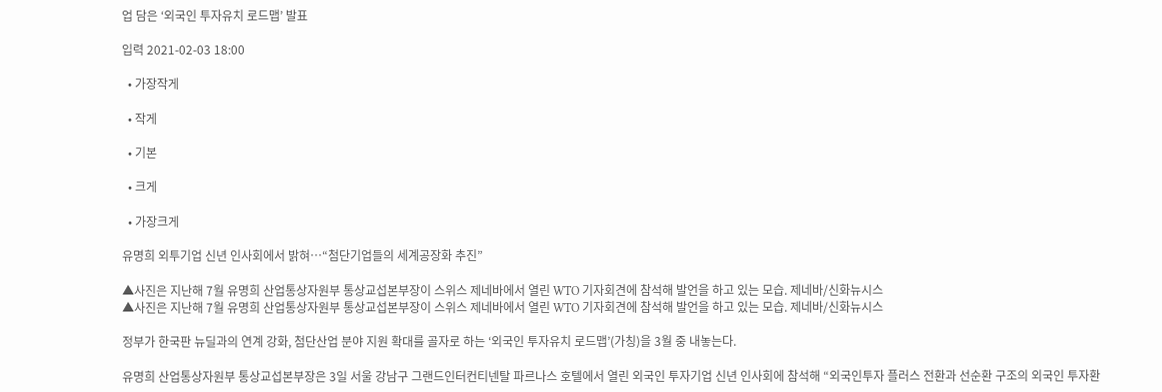업 담은 ‘외국인 투자유치 로드맵’ 발표

입력 2021-02-03 18:00

  • 가장작게

  • 작게

  • 기본

  • 크게

  • 가장크게

유명희 외투기업 신년 인사회에서 밝혀…“첨단기업들의 세계공장화 추진”

▲사진은 지난해 7월 유명희 산업통상자원부 통상교섭본부장이 스위스 제네바에서 열린 WTO 기자회견에 참석해 발언을 하고 있는 모습. 제네바/신화뉴시스
▲사진은 지난해 7월 유명희 산업통상자원부 통상교섭본부장이 스위스 제네바에서 열린 WTO 기자회견에 참석해 발언을 하고 있는 모습. 제네바/신화뉴시스

정부가 한국판 뉴딜과의 연계 강화, 첨단산업 분야 지원 확대를 골자로 하는 ‘외국인 투자유치 로드맵’(가칭)을 3월 중 내놓는다.

유명희 산업통상자원부 통상교섭본부장은 3일 서울 강남구 그랜드인터컨티넨탈 파르나스 호텔에서 열린 외국인 투자기업 신년 인사회에 참석해 “외국인투자 플러스 전환과 선순환 구조의 외국인 투자환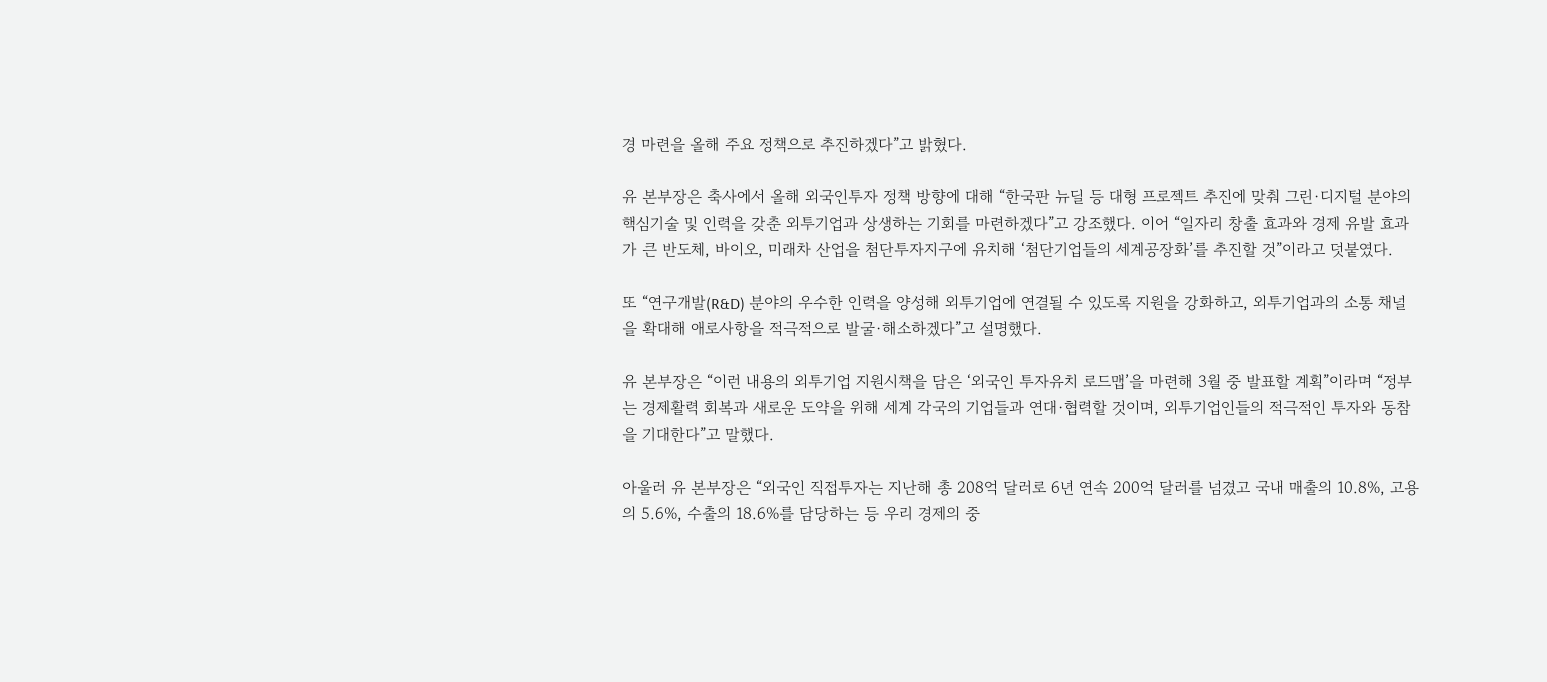경 마련을 올해 주요 정책으로 추진하겠다”고 밝혔다.

유 본부장은 축사에서 올해 외국인투자 정책 방향에 대해 “한국판 뉴딜 등 대형 프로젝트 추진에 맞춰 그린·디지털 분야의 핵심기술 및 인력을 갖춘 외투기업과 상생하는 기회를 마련하겠다”고 강조했다. 이어 “일자리 창출 효과와 경제 유발 효과가 큰 반도체, 바이오, 미래차 산업을 첨단투자지구에 유치해 ‘첨단기업들의 세계공장화’를 추진할 것”이라고 덧붙였다.

또 “연구개발(R&D) 분야의 우수한 인력을 양성해 외투기업에 연결될 수 있도록 지원을 강화하고, 외투기업과의 소통 채널을 확대해 애로사항을 적극적으로 발굴·해소하겠다”고 설명했다.

유 본부장은 “이런 내용의 외투기업 지원시책을 담은 ‘외국인 투자유치 로드맵’을 마련해 3월 중 발표할 계획”이라며 “정부는 경제활력 회복과 새로운 도약을 위해 세계 각국의 기업들과 연대·협력할 것이며, 외투기업인들의 적극적인 투자와 동참을 기대한다”고 말했다.

아울러 유 본부장은 “외국인 직접투자는 지난해 총 208억 달러로 6년 연속 200억 달러를 넘겼고 국내 매출의 10.8%, 고용의 5.6%, 수출의 18.6%를 담당하는 등 우리 경제의 중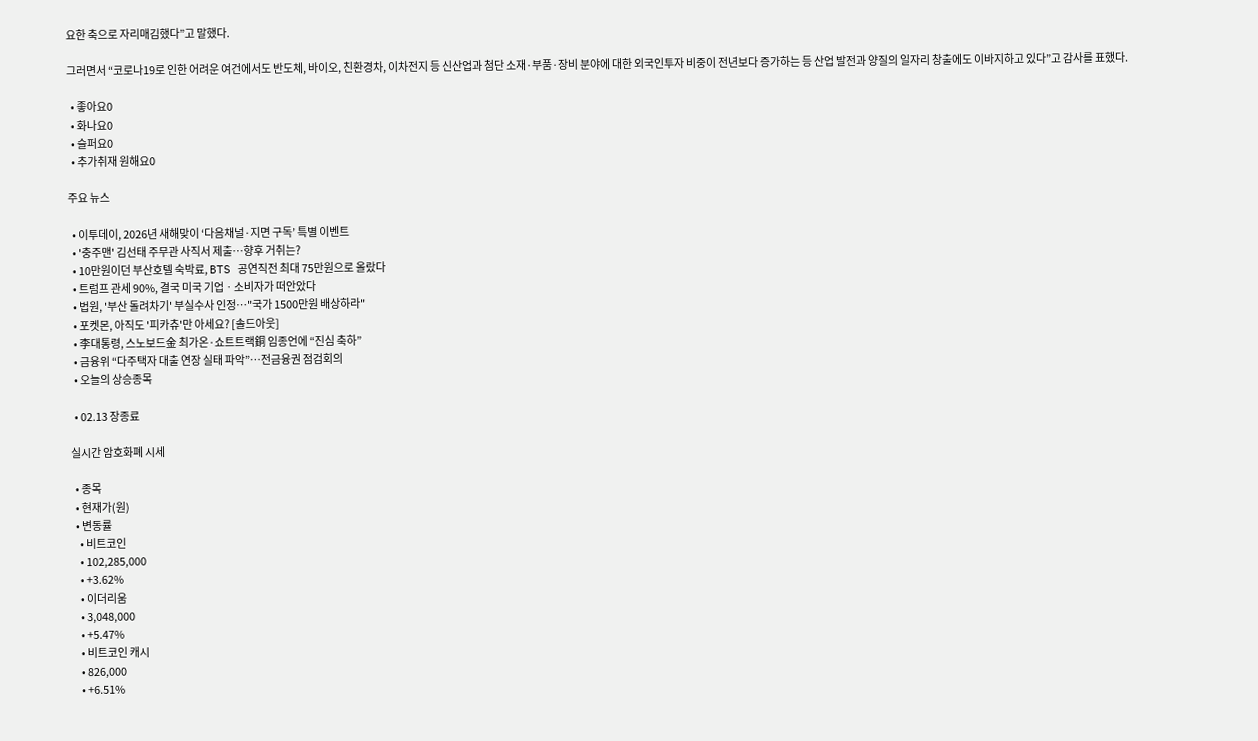요한 축으로 자리매김했다”고 말했다.

그러면서 “코로나19로 인한 어려운 여건에서도 반도체, 바이오, 친환경차, 이차전지 등 신산업과 첨단 소재·부품·장비 분야에 대한 외국인투자 비중이 전년보다 증가하는 등 산업 발전과 양질의 일자리 창출에도 이바지하고 있다”고 감사를 표했다.

  • 좋아요0
  • 화나요0
  • 슬퍼요0
  • 추가취재 원해요0

주요 뉴스

  • 이투데이, 2026년 새해맞이 ‘다음채널·지면 구독’ 특별 이벤트
  • '충주맨' 김선태 주무관 사직서 제출…향후 거취는?
  • 10만원이던 부산호텔 숙박료, BTS 공연직전 최대 75만원으로 올랐다
  • 트럼프 관세 90%, 결국 미국 기업ㆍ소비자가 떠안았다
  • 법원, '부산 돌려차기' 부실수사 인정…"국가 1500만원 배상하라"
  • 포켓몬, 아직도 '피카츄'만 아세요? [솔드아웃]
  • 李대통령, 스노보드金 최가온·쇼트트랙銅 임종언에 “진심 축하”
  • 금융위 “다주택자 대출 연장 실태 파악”⋯전금융권 점검회의
  • 오늘의 상승종목

  • 02.13 장종료

실시간 암호화폐 시세

  • 종목
  • 현재가(원)
  • 변동률
    • 비트코인
    • 102,285,000
    • +3.62%
    • 이더리움
    • 3,048,000
    • +5.47%
    • 비트코인 캐시
    • 826,000
    • +6.51%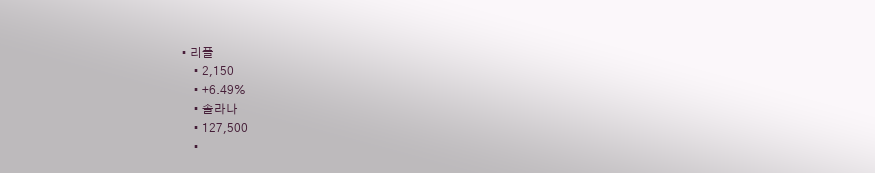• 리플
    • 2,150
    • +6.49%
    • 솔라나
    • 127,500
    •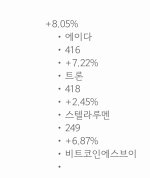+8.05%
    • 에이다
    • 416
    • +7.22%
    • 트론
    • 418
    • +2.45%
    • 스텔라루멘
    • 249
    • +6.87%
    • 비트코인에스브이
    •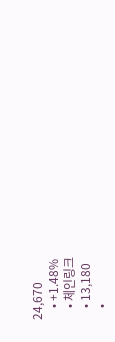24,670
    • +1.48%
    • 체인링크
    • 13,180
    •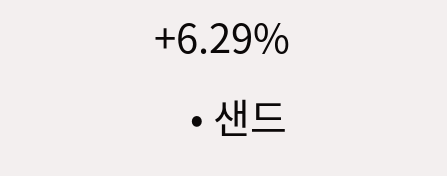+6.29%
    • 샌드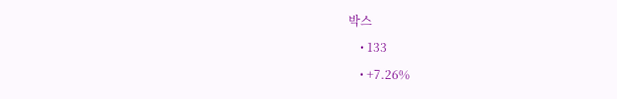박스
    • 133
    • +7.26%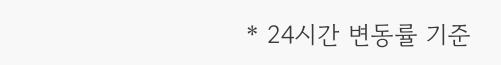* 24시간 변동률 기준